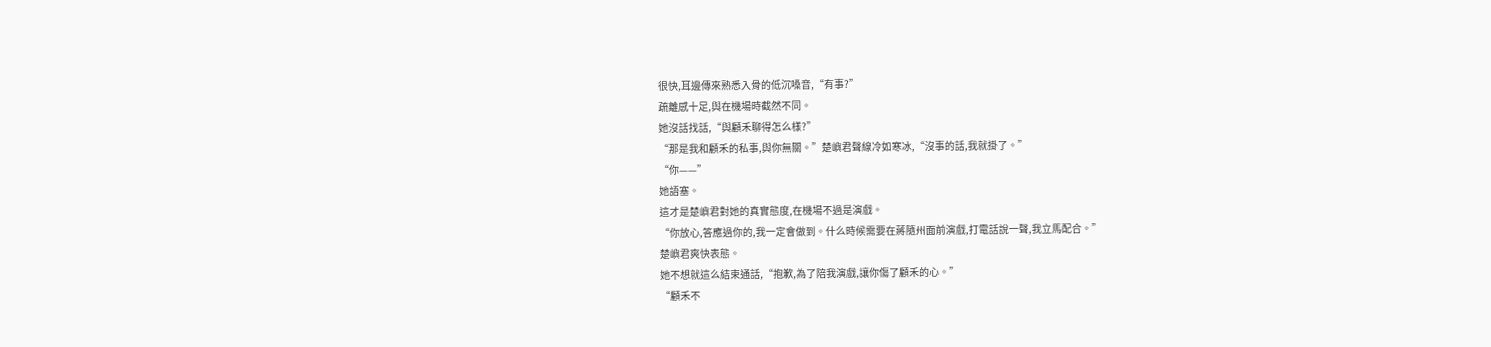很快,耳邊傳來熟悉入骨的低沉嗓音,“有事?”
疏離感十足,與在機場時截然不同。
她沒話找話,“與顧禾聊得怎么樣?”
“那是我和顧禾的私事,與你無關。”楚嶼君聲線冷如寒冰,“沒事的話,我就掛了。”
“你——”
她語塞。
這才是楚嶼君對她的真實態度,在機場不過是演戲。
“你放心,答應過你的,我一定會做到。什么時候需要在蔣隨州面前演戲,打電話說一聲,我立馬配合。”
楚嶼君爽快表態。
她不想就這么結束通話,“抱歉,為了陪我演戲,讓你傷了顧禾的心。”
“顧禾不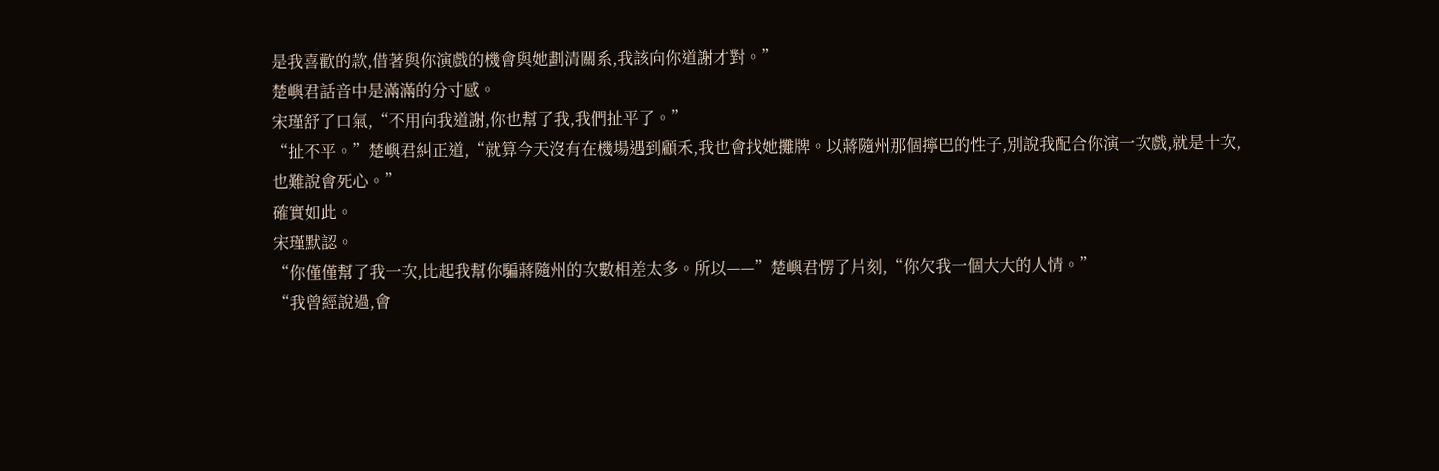是我喜歡的款,借著與你演戲的機會與她劃清關系,我該向你道謝才對。”
楚嶼君話音中是滿滿的分寸感。
宋瑾舒了口氣,“不用向我道謝,你也幫了我,我們扯平了。”
“扯不平。”楚嶼君糾正道,“就算今天沒有在機場遇到顧禾,我也會找她攤牌。以蔣隨州那個擰巴的性子,別說我配合你演一次戲,就是十次,也難說會死心。”
確實如此。
宋瑾默認。
“你僅僅幫了我一次,比起我幫你騙蔣隨州的次數相差太多。所以——”楚嶼君愣了片刻,“你欠我一個大大的人情。”
“我曾經說過,會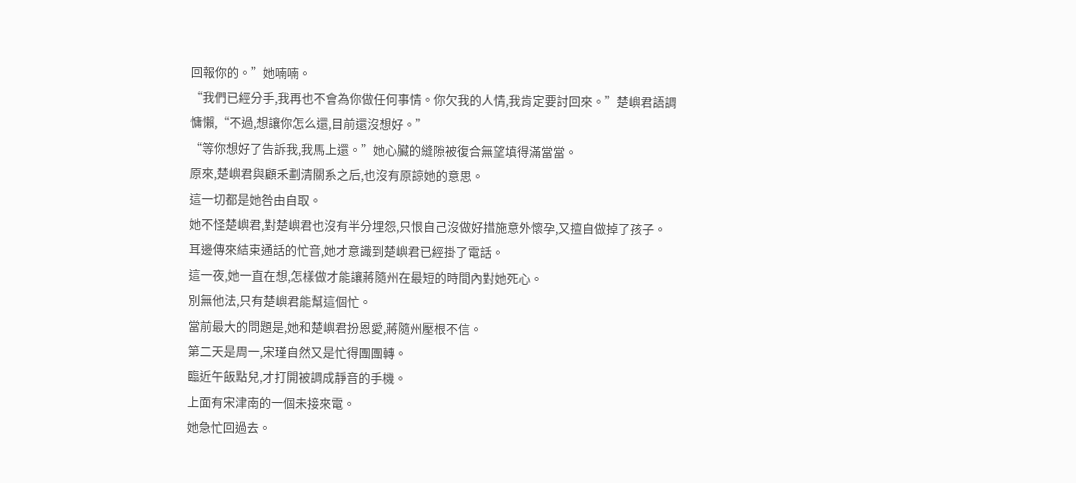回報你的。”她喃喃。
“我們已經分手,我再也不會為你做任何事情。你欠我的人情,我肯定要討回來。”楚嶼君語調慵懶,“不過,想讓你怎么還,目前還沒想好。”
“等你想好了告訴我,我馬上還。”她心臟的縫隙被復合無望填得滿當當。
原來,楚嶼君與顧禾劃清關系之后,也沒有原諒她的意思。
這一切都是她咎由自取。
她不怪楚嶼君,對楚嶼君也沒有半分埋怨,只恨自己沒做好措施意外懷孕,又擅自做掉了孩子。
耳邊傳來結束通話的忙音,她才意識到楚嶼君已經掛了電話。
這一夜,她一直在想,怎樣做才能讓蔣隨州在最短的時間內對她死心。
別無他法,只有楚嶼君能幫這個忙。
當前最大的問題是,她和楚嶼君扮恩愛,蔣隨州壓根不信。
第二天是周一,宋瑾自然又是忙得團團轉。
臨近午飯點兒,才打開被調成靜音的手機。
上面有宋津南的一個未接來電。
她急忙回過去。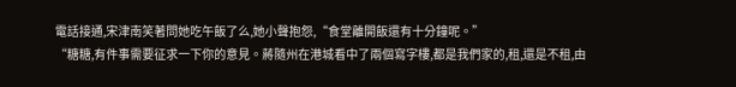電話接通,宋津南笑著問她吃午飯了么,她小聲抱怨,“食堂離開飯還有十分鐘呢。”
“糖糖,有件事需要征求一下你的意見。蔣隨州在港城看中了兩個寫字樓,都是我們家的,租,還是不租,由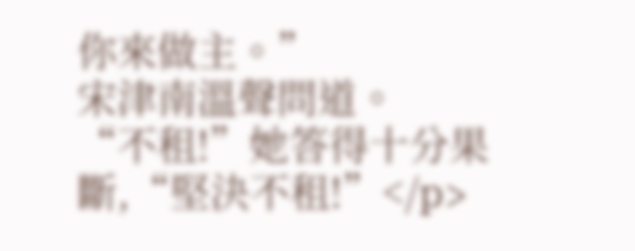你來做主。”
宋津南溫聲問道。
“不租!”她答得十分果斷,“堅決不租!”</p>